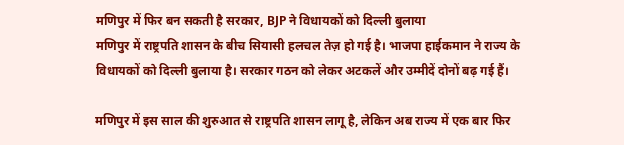मणिपुर में फिर बन सकती है सरकार, BJP ने विधायकों को दिल्ली बुलाया
मणिपुर में राष्ट्रपति शासन के बीच सियासी हलचल तेज़ हो गई है। भाजपा हाईकमान ने राज्य के विधायकों को दिल्ली बुलाया है। सरकार गठन को लेकर अटकलें और उम्मीदें दोनों बढ़ गई हैं।

मणिपुर में इस साल की शुरुआत से राष्ट्रपति शासन लागू है, लेकिन अब राज्य में एक बार फिर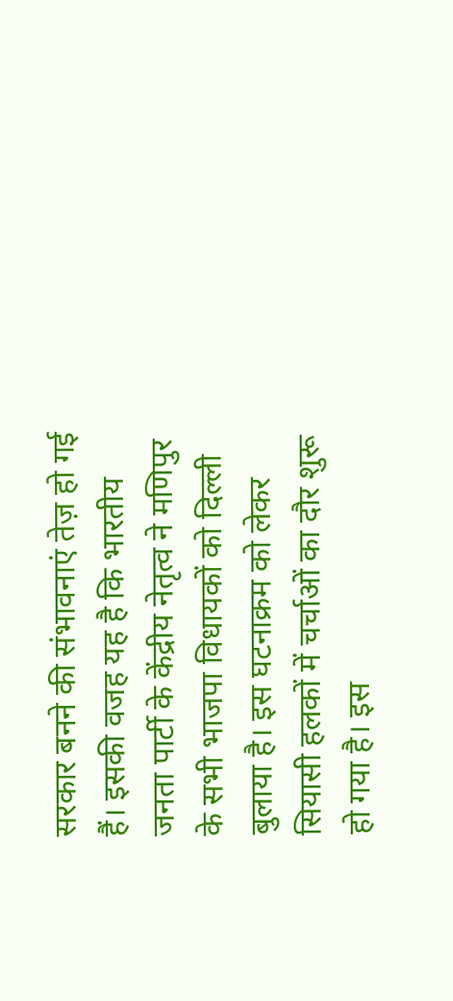सरकार बनने की संभावनाएं तेज़ हो गई हैं। इसकी वजह यह है कि भारतीय जनता पार्टी के केंद्रीय नेतृत्व ने मणिपुर के सभी भाजपा विधायकों को दिल्ली बुलाया है। इस घटनाक्रम को लेकर सियासी हलकों में चर्चाओं का दौर शुरू हो गया है। इस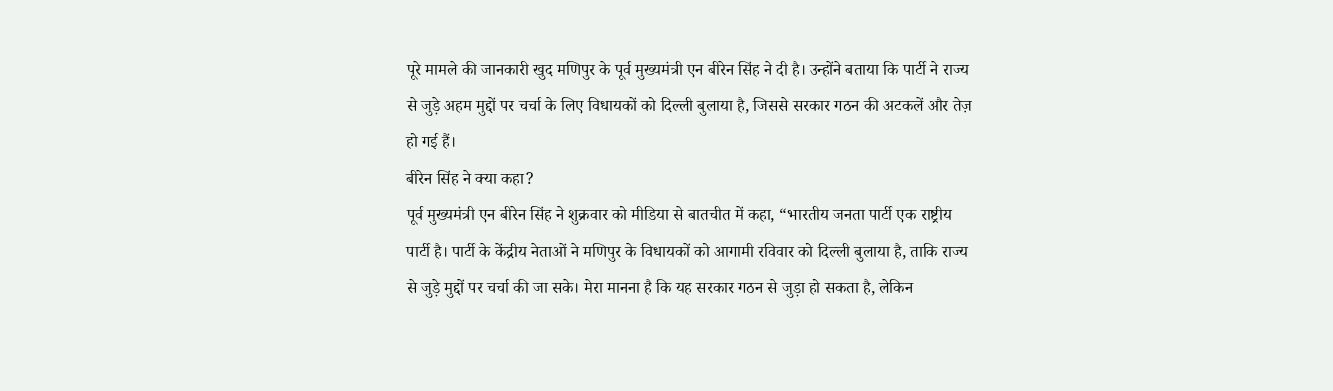पूरे मामले की जानकारी खुद मणिपुर के पूर्व मुख्यमंत्री एन बीरेन सिंह ने दी है। उन्होंने बताया कि पार्टी ने राज्य से जुड़े अहम मुद्दों पर चर्चा के लिए विधायकों को दिल्ली बुलाया है, जिससे सरकार गठन की अटकलें और तेज़ हो गई हैं।
बीरेन सिंह ने क्या कहा?
पूर्व मुख्यमंत्री एन बीरेन सिंह ने शुक्रवार को मीडिया से बातचीत में कहा, “भारतीय जनता पार्टी एक राष्ट्रीय पार्टी है। पार्टी के केंद्रीय नेताओं ने मणिपुर के विधायकों को आगामी रविवार को दिल्ली बुलाया है, ताकि राज्य से जुड़े मुद्दों पर चर्चा की जा सके। मेरा मानना है कि यह सरकार गठन से जुड़ा हो सकता है, लेकिन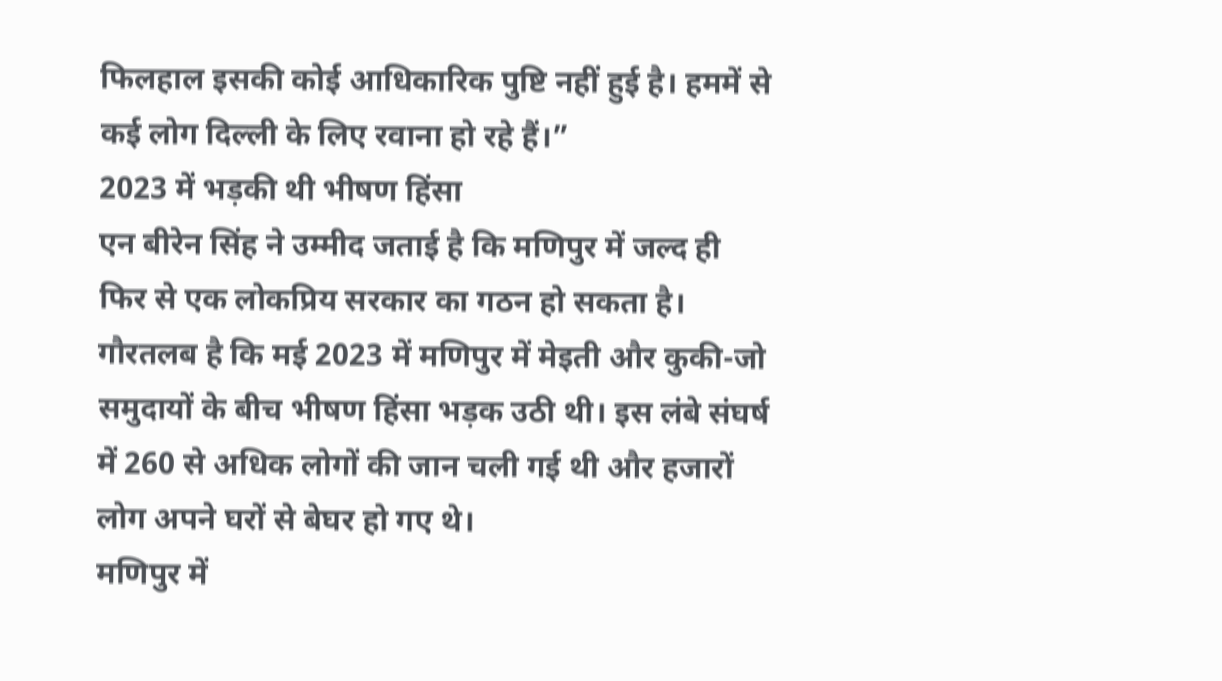फिलहाल इसकी कोई आधिकारिक पुष्टि नहीं हुई है। हममें से कई लोग दिल्ली के लिए रवाना हो रहे हैं।”
2023 में भड़की थी भीषण हिंसा
एन बीरेन सिंह ने उम्मीद जताई है कि मणिपुर में जल्द ही फिर से एक लोकप्रिय सरकार का गठन हो सकता है। गौरतलब है कि मई 2023 में मणिपुर में मेइती और कुकी-जो समुदायों के बीच भीषण हिंसा भड़क उठी थी। इस लंबे संघर्ष में 260 से अधिक लोगों की जान चली गई थी और हजारों लोग अपने घरों से बेघर हो गए थे।
मणिपुर में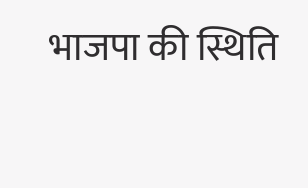भाजपा की स्थिति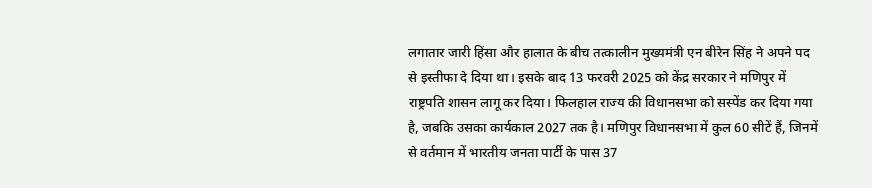लगातार जारी हिंसा और हालात के बीच तत्कालीन मुख्यमंत्री एन बीरेन सिंह ने अपने पद से इस्तीफा दे दिया था। इसके बाद 13 फरवरी 2025 को केंद्र सरकार ने मणिपुर में राष्ट्रपति शासन लागू कर दिया। फिलहाल राज्य की विधानसभा को सस्पेंड कर दिया गया है, जबकि उसका कार्यकाल 2027 तक है। मणिपुर विधानसभा में कुल 60 सीटें हैं, जिनमें से वर्तमान में भारतीय जनता पार्टी के पास 37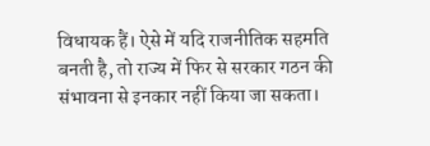विधायक हैं। ऐसे में यदि राजनीतिक सहमति बनती है, तो राज्य में फिर से सरकार गठन की संभावना से इनकार नहीं किया जा सकता।